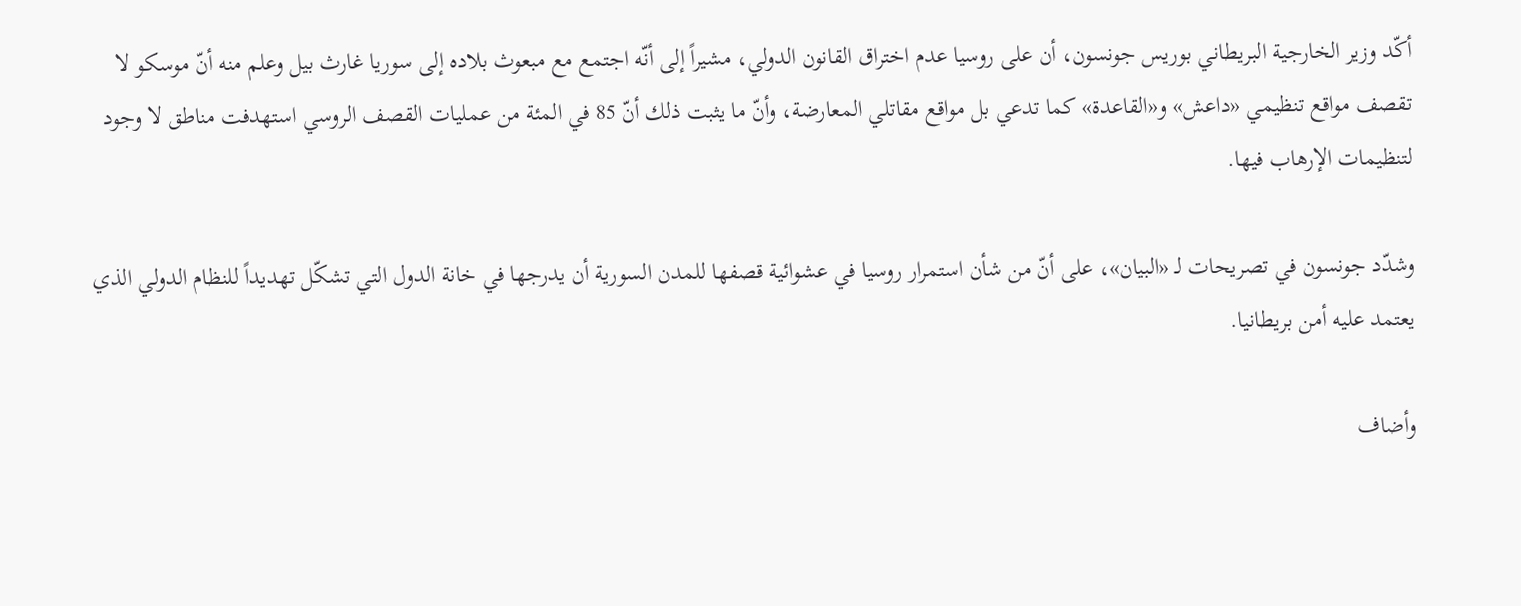أكّد وزير الخارجية البريطاني بوريس جونسون، أن على روسيا عدم اختراق القانون الدولي، مشيراً إلى أنّه اجتمع مع مبعوث بلاده إلى سوريا غارث بيل وعلم منه أنّ موسكو لا تقصف مواقع تنظيمي «داعش» و«القاعدة» كما تدعي بل مواقع مقاتلي المعارضة، وأنّ ما يثبت ذلك أنّ 85 في المئة من عمليات القصف الروسي استهدفت مناطق لا وجود لتنظيمات الإرهاب فيها.

وشدّد جونسون في تصريحات لـ «البيان»، على أنّ من شأن استمرار روسيا في عشوائية قصفها للمدن السورية أن يدرجها في خانة الدول التي تشكّل تهديداً للنظام الدولي الذي يعتمد عليه أمن بريطانيا.

وأضاف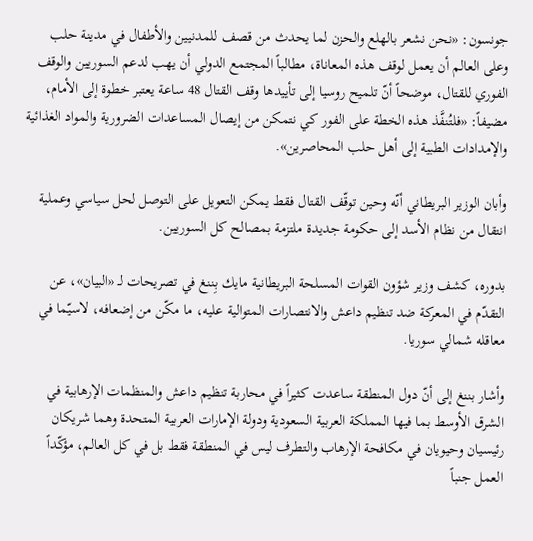جونسون: «نحن نشعر بالهلع والحزن لما يحدث من قصف للمدنيين والأطفال في مدينة حلب وعلى العالم أن يعمل لوقف هذه المعاناة، مطالباً المجتمع الدولي أن يهب لدعم السوريين والوقف الفوري للقتال، موضحاً أنّ تلميح روسيا إلى تأييدها وقف القتال 48 ساعة يعتبر خطوة إلى الأمام، مضيفاً: «فلتُنفَّذ هذه الخطة على الفور كي نتمكن من إيصال المساعدات الضرورية والمواد الغذائية والإمدادات الطبية إلى أهل حلب المحاصرين».

وأبان الوزير البريطاني أنّه وحين توقّف القتال فقط يمكن التعويل على التوصل لحل سياسي وعملية انتقال من نظام الأسد إلى حكومة جديدة ملتزمة بمصالح كل السوريين.

بدوره، كشف وزير شؤون القوات المسلحة البريطانية مايك بِننغ في تصريحات لـ «البيان»، عن التقدّم في المعركة ضد تنظيم داعش والانتصارات المتوالية عليه، ما مكّن من إضعافه، لاسيّما في معاقله شمالي سوريا.

وأشار بننغ إلى أنّ دول المنطقة ساعدت كثيراً في محاربة تنظيم داعش والمنظمات الإرهابية في الشرق الأوسط بما فيها المملكة العربية السعودية ودولة الإمارات العربية المتحدة وهما شريكان رئيسيان وحيويان في مكافحة الإرهاب والتطرف ليس في المنطقة فقط بل في كل العالم، مؤكّداً العمل جنباً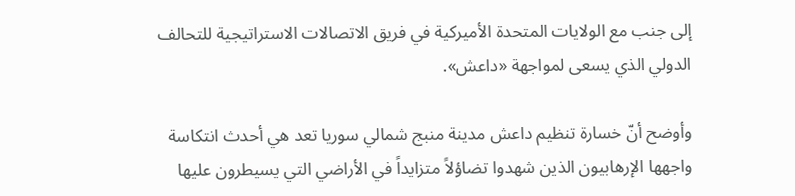إلى جنب مع الولايات المتحدة الأميركية في فريق الاتصالات الاستراتيجية للتحالف الدولي الذي يسعى لمواجهة «داعش».

وأوضح أنّ خسارة تنظيم داعش مدينة منبج شمالي سوريا تعد هي أحدث انتكاسة واجهها الإرهابيون الذين شهدوا تضاؤلاً متزايداً في الأراضي التي يسيطرون عليها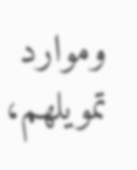وموارد تمويلهم،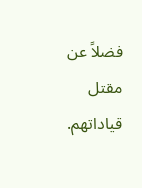فضلاً عن مقتل قياداتهم.